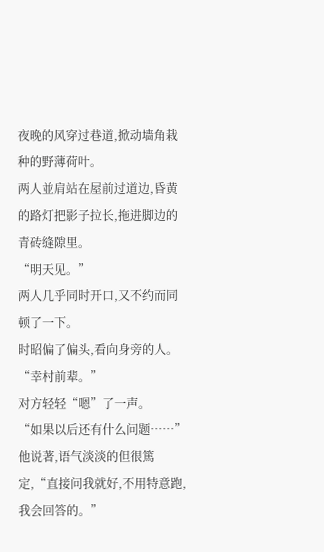夜晚的风穿过巷道,掀动墙角栽种的野薄荷叶。
两人並肩站在屋前过道边,昏黄的路灯把影子拉长,拖进脚边的青砖缝隙里。
“明天见。”
两人几乎同时开口,又不约而同顿了一下。
时昭偏了偏头,看向身旁的人。
“幸村前辈。”
对方轻轻“嗯”了一声。
“如果以后还有什么问题……”他说著,语气淡淡的但很篤定,“直接问我就好,不用特意跑,我会回答的。”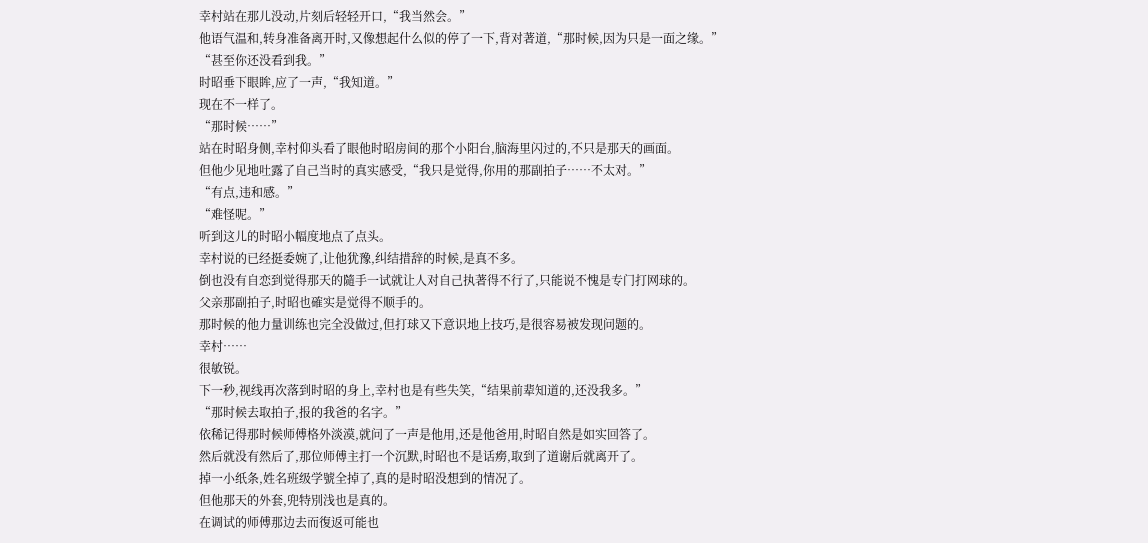幸村站在那儿没动,片刻后轻轻开口,“我当然会。”
他语气温和,转身准备离开时,又像想起什么似的停了一下,背对著道,“那时候,因为只是一面之缘。”
“甚至你还没看到我。”
时昭垂下眼眸,应了一声,“我知道。”
现在不一样了。
“那时候……”
站在时昭身侧,幸村仰头看了眼他时昭房间的那个小阳台,脑海里闪过的,不只是那天的画面。
但他少见地吐露了自己当时的真实感受,“我只是觉得,你用的那副拍子……不太对。”
“有点,违和感。”
“难怪呢。”
听到这儿的时昭小幅度地点了点头。
幸村说的已经挺委婉了,让他犹豫,纠结措辞的时候,是真不多。
倒也没有自恋到觉得那天的隨手一试就让人对自己执著得不行了,只能说不愧是专门打网球的。
父亲那副拍子,时昭也確实是觉得不顺手的。
那时候的他力量训练也完全没做过,但打球又下意识地上技巧,是很容易被发现问题的。
幸村……
很敏锐。
下一秒,视线再次落到时昭的身上,幸村也是有些失笑,“结果前辈知道的,还没我多。”
“那时候去取拍子,报的我爸的名字。”
依稀记得那时候师傅格外淡漠,就问了一声是他用,还是他爸用,时昭自然是如实回答了。
然后就没有然后了,那位师傅主打一个沉默,时昭也不是话癆,取到了道谢后就离开了。
掉一小纸条,姓名班级学號全掉了,真的是时昭没想到的情况了。
但他那天的外套,兜特別浅也是真的。
在调试的师傅那边去而復返可能也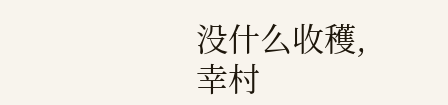没什么收穫,幸村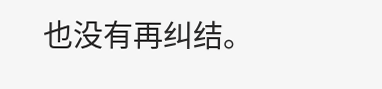也没有再纠结。